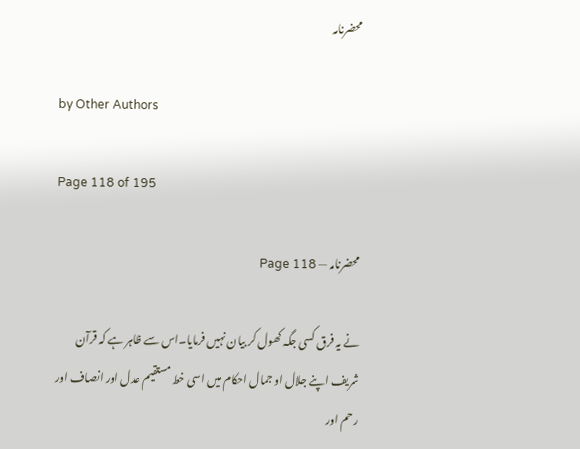محضرنامہ

by Other Authors

Page 118 of 195

محضرنامہ — Page 118

نے یہ فرق کسی جگہ کھول کر بیان نہیں فرمایا۔اس سے ظاہر ہے کہ قرآن شریف اپنے جلال او جمال احکام میں اسی خط مستقیم عدل اور انصاف اور رحم اور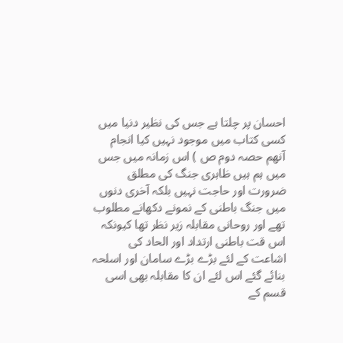احسان پر چلتا ہے جس کی نظیر دنیا میں کسی کتاب میں موجود نہیں کیا انجام آنهم حصہ دوم ص ) اس زمانہ میں جس میں ہم ہیں ظاہری جنگ کی مطلق ضرورت اور حاجت نہیں بلکہ آخری دنوں میں جنگ باطنی کے نمونے دکھانے مطلوب تھے اور روحانی مقابلہ زیر نظر تھا کیونکہ اس قت باطنی ارتداد اور الحاد کی اشاعت کے لئے بڑے بڑے سامان اور اسلحہ بنائے گئے اس لئے ان کا مقابلہ بھی اسی قسم کے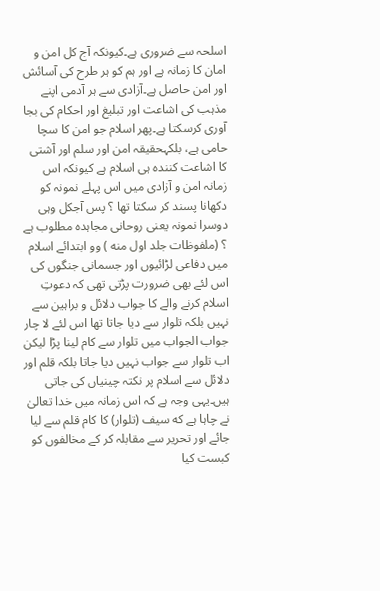اسلحہ سے ضروری ہے۔کیونکہ آج کل امن و امان کا زمانہ ہے اور ہم کو ہر طرح کی آسائش اور امن حاصل ہے۔آزادی سے ہر آدمی اپنے مذہب کی اشاعت اور تبلیغ اور احکام کی بجا آوری کرسکتا ہے۔پھر اسلام جو امن کا سچا حامی ہے، بلکہحقیقہ امن اور سلم اور آشتی کا اشاعت کنندہ ہی اسلام ہے کیونکہ اس زمانہ امن و آزادی میں اس پہلے نمونہ کو دکھانا پسند کر سکتا تھا ؟ پس آجکل وہی دوسرا نمونہ یعنی روحانی مجاہدہ مطلوب ہے ؟ (ملفوظات جلد اول منه ) وو ابتدائے اسلام میں دفاعی لڑائیوں اور جسمانی جنگوں کی اس لئے بھی ضرورت پڑتی تھی کہ دعوتِ اسلام کرنے والے کا جواب دلائل و براہین سے نہیں بلکہ تلوار سے دیا جاتا تھا اس لئے لا چار جواب الجواب میں تلوار سے کام لینا پڑا لیکن اب تلوار سے جواب نہیں دیا جاتا بلکہ قلم اور دلائل سے اسلام پر نکتہ چینیاں کی جاتی ہیں۔یہی وجہ ہے کہ اس زمانہ میں خدا تعالیٰ نے چاہا ہے که سیف (تلوار) کا کام قلم سے لیا جائے اور تحریر سے مقابلہ کر کے مخالفوں کو کبست کیا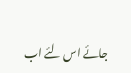جائے اس لئے اب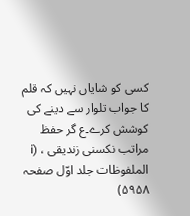کسی کو شایاں نہیں کہ قلم کا جواب تلوار سے دینے کی کوشش کرے۔ع گر حفظ مراتب نکسنی زندیقی ، (i الملفوظات جلد اوّل صفحہ ۵۹۵۸)